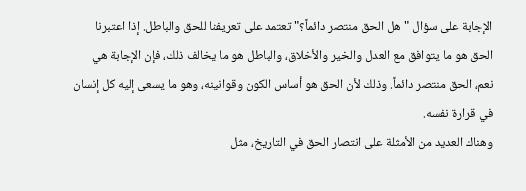الإجابة على سؤال "هل الحق منتصر دائماً؟" تعتمد على تعريفنا للحق والباطل. إذا اعتبرنا الحق هو ما يتوافق مع العدل والخير والأخلاق، والباطل هو ما يخالف ذلك، فإن الإجابة هي نعم، الحق منتصر دائماً. وذلك لأن الحق هو أساس الكون وقوانينه، وهو ما يسعى إليه كل إنسان في قرارة نفسه.
وهناك العديد من الأمثلة على انتصار الحق في التاريخ، مثل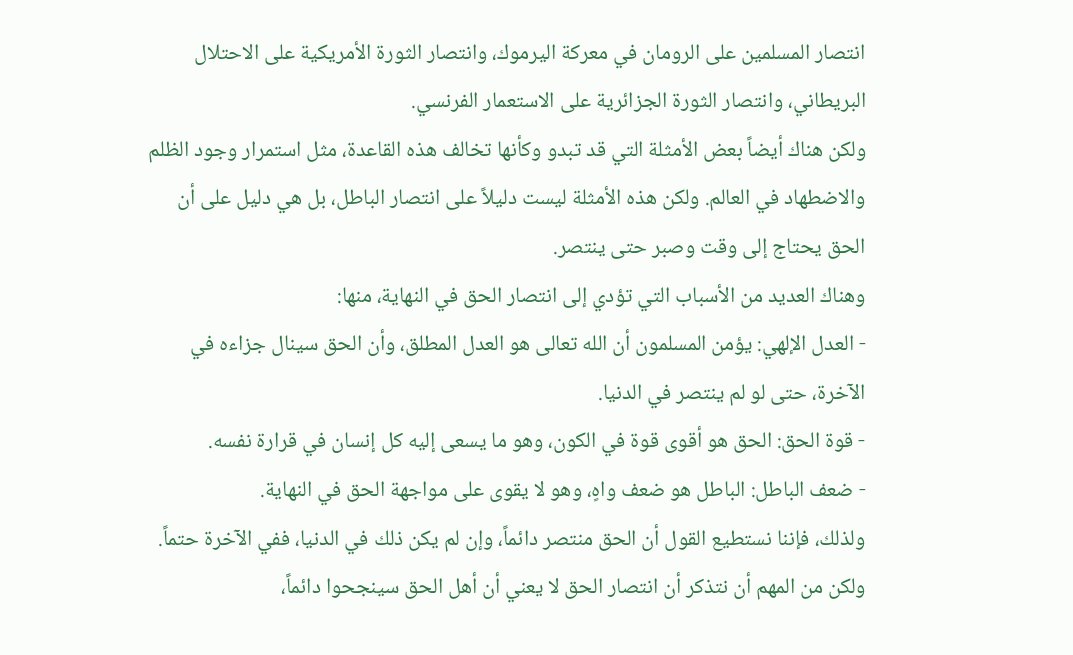انتصار المسلمين على الرومان في معركة اليرموك، وانتصار الثورة الأمريكية على الاحتلال البريطاني، وانتصار الثورة الجزائرية على الاستعمار الفرنسي.
ولكن هناك أيضاً بعض الأمثلة التي قد تبدو وكأنها تخالف هذه القاعدة، مثل استمرار وجود الظلم والاضطهاد في العالم. ولكن هذه الأمثلة ليست دليلاً على انتصار الباطل، بل هي دليل على أن الحق يحتاج إلى وقت وصبر حتى ينتصر.
وهناك العديد من الأسباب التي تؤدي إلى انتصار الحق في النهاية، منها:
- العدل الإلهي: يؤمن المسلمون أن الله تعالى هو العدل المطلق، وأن الحق سينال جزاءه في الآخرة، حتى لو لم ينتصر في الدنيا.
- قوة الحق: الحق هو أقوى قوة في الكون، وهو ما يسعى إليه كل إنسان في قرارة نفسه.
- ضعف الباطل: الباطل هو ضعف واهٍ، وهو لا يقوى على مواجهة الحق في النهاية.
ولذلك، فإننا نستطيع القول أن الحق منتصر دائماً، وإن لم يكن ذلك في الدنيا، ففي الآخرة حتماً.
ولكن من المهم أن نتذكر أن انتصار الحق لا يعني أن أهل الحق سينجحوا دائماً،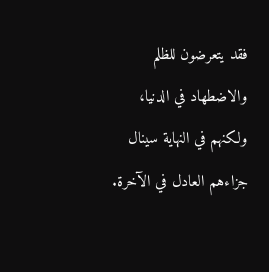فقد يتعرضون للظلم والاضطهاد في الدنيا، ولكنهم في النهاية سينال جزاءهم العادل في الآخرة.